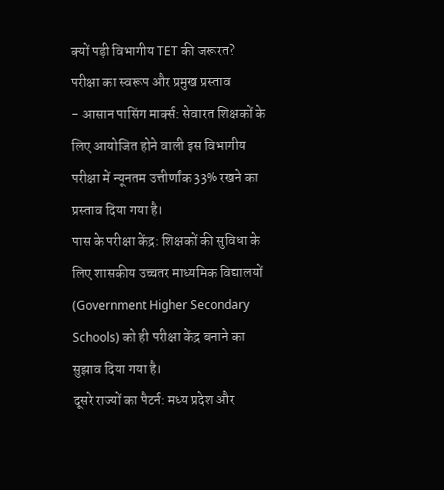क्यों पड़ी विभागीय TET की जरूरत?
परीक्षा का स्वरूप और प्रमुख प्रस्ताव
- आसान पासिंग मार्क्स: सेवारत शिक्षकों के लिए आयोजित होने वाली इस विभागीय परीक्षा में न्यूनतम उत्तीर्णांक 33% रखने का प्रस्ताव दिया गया है।
पास के परीक्षा केंद्र: शिक्षकों की सुविधा के लिए शासकीय उच्चतर माध्यमिक विद्यालयों (Government Higher Secondary Schools) को ही परीक्षा केंद्र बनाने का सुझाव दिया गया है।
दूसरे राज्यों का पैटर्न: मध्य प्रदेश और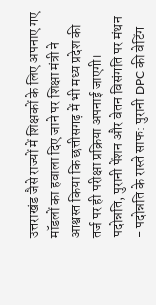उत्तराखंड जैसे राज्यों में शिक्षकों के लिए अपनाए गए मॉडलों का हवाला दिए जाने पर शिक्षा मंत्री ने आश्वस्त किया कि छत्तीसगढ़ में भी मध्य प्रदेश की तर्ज पर ही परीक्षा प्रक्रिया अपनाई जाएगी।
पदोन्नति, पुरानी पेंशन और वेतन विसंगति पर मंथन
- पदोन्नति के रास्ते साफ: पुरानी DPC की वेटिंग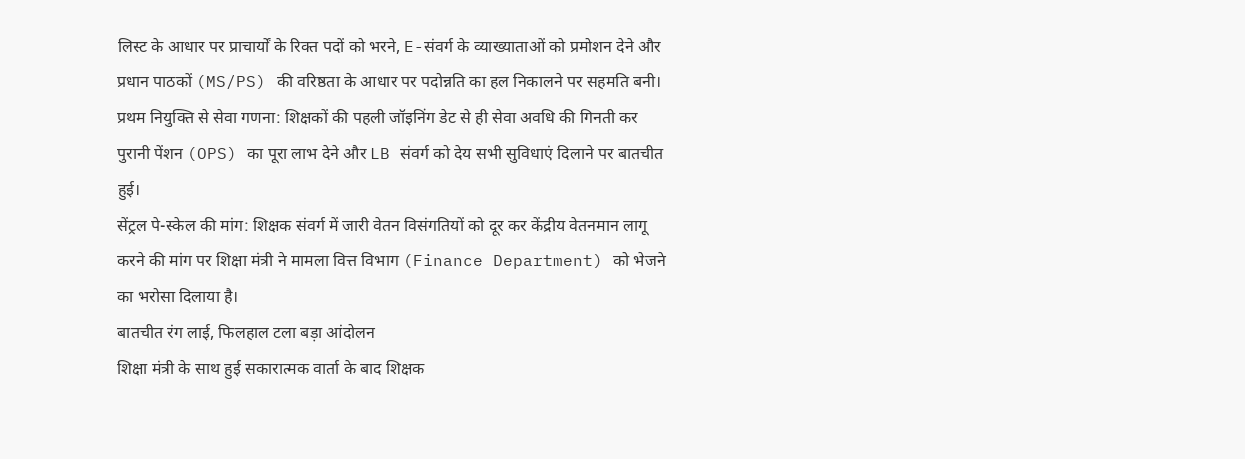लिस्ट के आधार पर प्राचार्यों के रिक्त पदों को भरने, E-संवर्ग के व्याख्याताओं को प्रमोशन देने और प्रधान पाठकों (MS/PS) की वरिष्ठता के आधार पर पदोन्नति का हल निकालने पर सहमति बनी।
प्रथम नियुक्ति से सेवा गणना: शिक्षकों की पहली जॉइनिंग डेट से ही सेवा अवधि की गिनती कर पुरानी पेंशन (OPS) का पूरा लाभ देने और LB संवर्ग को देय सभी सुविधाएं दिलाने पर बातचीत हुई।
सेंट्रल पे-स्केल की मांग: शिक्षक संवर्ग में जारी वेतन विसंगतियों को दूर कर केंद्रीय वेतनमान लागू करने की मांग पर शिक्षा मंत्री ने मामला वित्त विभाग (Finance Department) को भेजने का भरोसा दिलाया है।
बातचीत रंग लाई, फिलहाल टला बड़ा आंदोलन
शिक्षा मंत्री के साथ हुई सकारात्मक वार्ता के बाद शिक्षक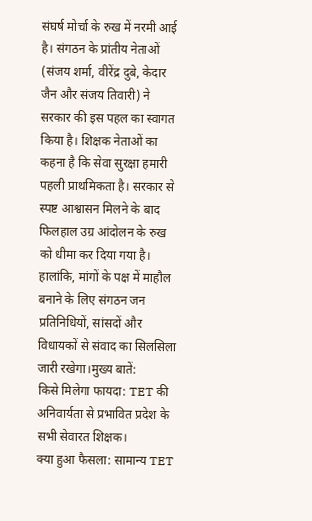संघर्ष मोर्चा के रुख में नरमी आई है। संगठन के प्रांतीय नेताओं (संजय शर्मा, वीरेंद्र दुबे, केदार जैन और संजय तिवारी) ने सरकार की इस पहल का स्वागत किया है। शिक्षक नेताओं का कहना है कि सेवा सुरक्षा हमारी पहली प्राथमिकता है। सरकार से स्पष्ट आश्वासन मिलने के बाद फिलहाल उग्र आंदोलन के रुख को धीमा कर दिया गया है। हालांकि, मांगों के पक्ष में माहौल बनाने के लिए संगठन जन प्रतिनिधियों, सांसदों और विधायकों से संवाद का सिलसिला जारी रखेगा।मुख्य बातें:
किसे मिलेगा फायदा: TET की अनिवार्यता से प्रभावित प्रदेश के सभी सेवारत शिक्षक।
क्या हुआ फैसला: सामान्य TET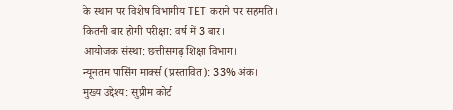के स्थान पर विशेष विभागीय TET कराने पर सहमति।
कितनी बार होगी परीक्षा: वर्ष में 3 बार।
आयोजक संस्था: छत्तीसगढ़ शिक्षा विभाग।
न्यूनतम पासिंग मार्क्स (प्रस्तावित): 33% अंक।
मुख्य उद्देश्य: सुप्रीम कोर्ट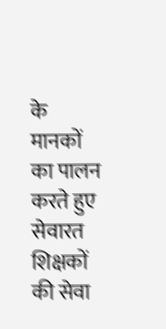के मानकों का पालन करते हुए सेवारत शिक्षकों की सेवा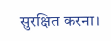सुरक्षित करना।